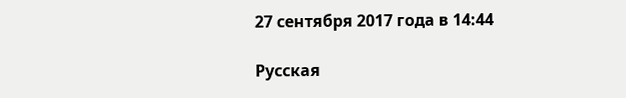27 сентября 2017 года в 14:44

Русская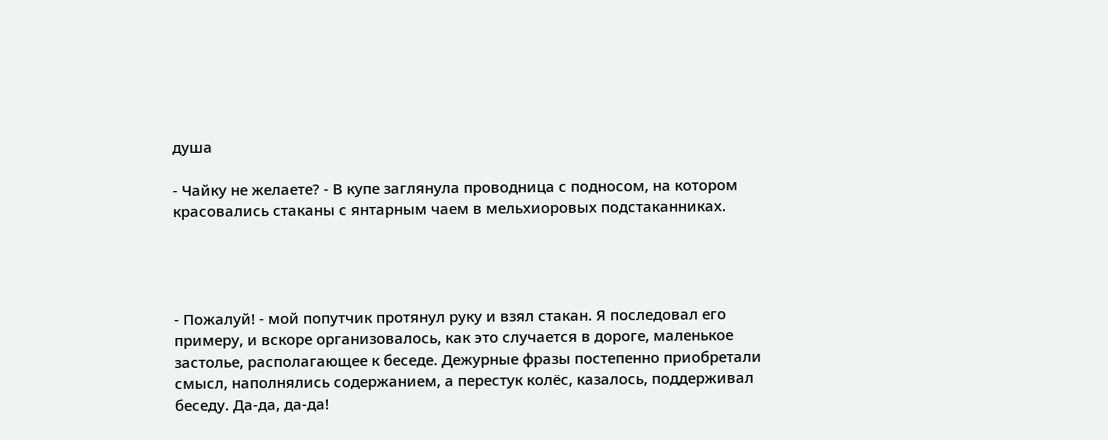душа

- Чайку не желаете? - В купе заглянула проводница с подносом, на котором красовались стаканы с янтарным чаем в мельхиоровых подстаканниках.




- Пожалуй! - мой попутчик протянул руку и взял стакан. Я последовал его примеру, и вскоре организовалось, как это случается в дороге, маленькое застолье, располагающее к беседе. Дежурные фразы постепенно приобретали смысл, наполнялись содержанием, а перестук колёс, казалось, поддерживал беседу. Да-да, да-да!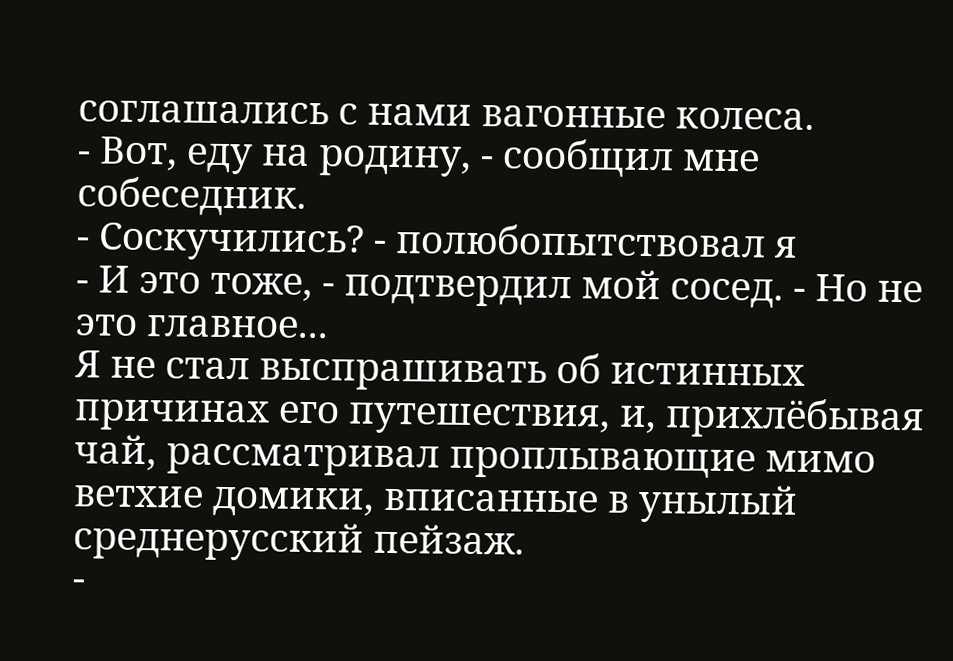соглашались с нами вагонные колеса.
- Вот, еду на родину, - сообщил мне собеседник.
- Соскучились? - полюбопытствовал я
- И это тоже, - подтвердил мой сосед. - Но не это главное...
Я не стал выспрашивать об истинных причинах его путешествия, и, прихлёбывая чай, рассматривал проплывающие мимо ветхие домики, вписанные в унылый среднерусский пейзаж.
-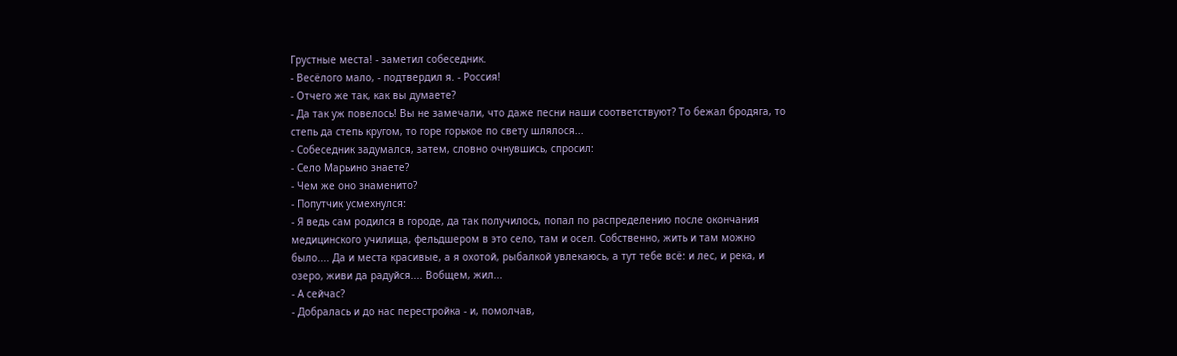Грустные места! - заметил собеседник.
- Весёлого мало, - подтвердил я. - Россия!
- Отчего же так, как вы думаете?
- Да так уж повелось! Вы не замечали, что даже песни наши соответствуют? То бежал бродяга, то степь да степь кругом, то горе горькое по свету шлялося...
- Собеседник задумался, затем, словно очнувшись, спросил:
- Село Марьино знаете?
- Чем же оно знаменито?
- Попутчик усмехнулся:
- Я ведь сам родился в городе, да так получилось, попал по распределению после окончания медицинского училища, фельдшером в это село, там и осел. Собственно, жить и там можно было.... Да и места красивые, а я охотой, рыбалкой увлекаюсь, а тут тебе всё: и лес, и река, и озеро, живи да радуйся.... Вобщем, жил...
- А сейчас?
- Добралась и до нас перестройка - и, помолчав,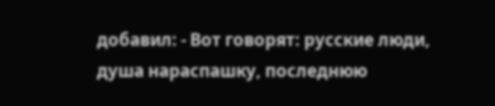добавил: - Вот говорят: русские люди, душа нараспашку, последнюю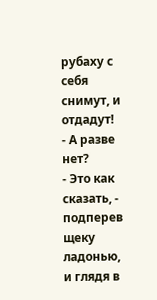рубаху с себя снимут, и отдадут!
- А разве нет?
- Это как сказать, - подперев щеку ладонью, и глядя в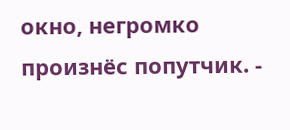окно, негромко произнёс попутчик. -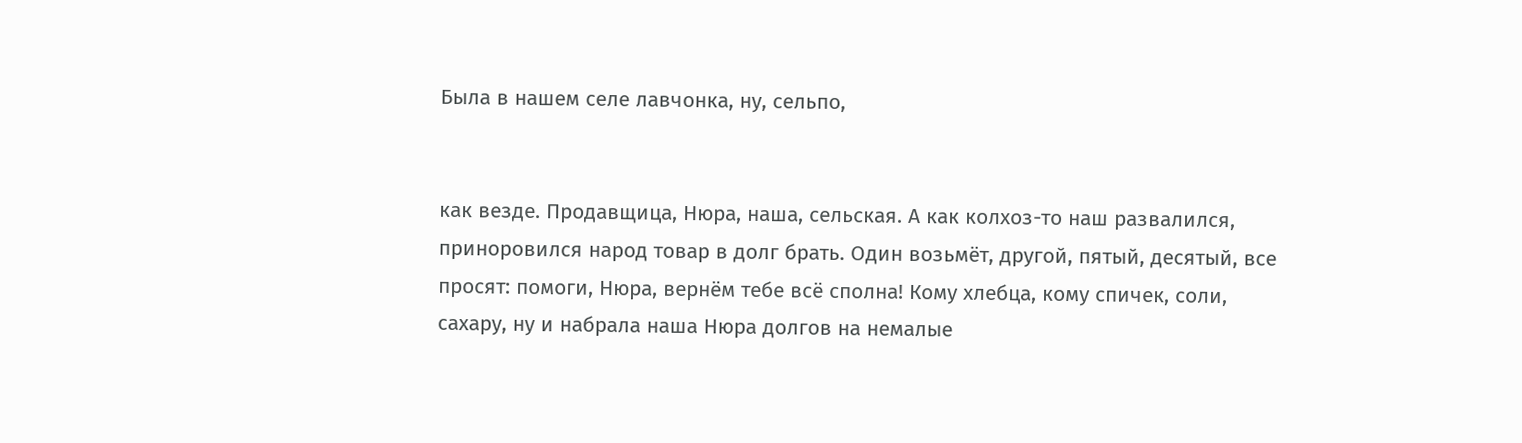Была в нашем селе лавчонка, ну, сельпо,


как везде. Продавщица, Нюра, наша, сельская. А как колхоз-то наш развалился, приноровился народ товар в долг брать. Один возьмёт, другой, пятый, десятый, все просят: помоги, Нюра, вернём тебе всё сполна! Кому хлебца, кому спичек, соли, сахару, ну и набрала наша Нюра долгов на немалые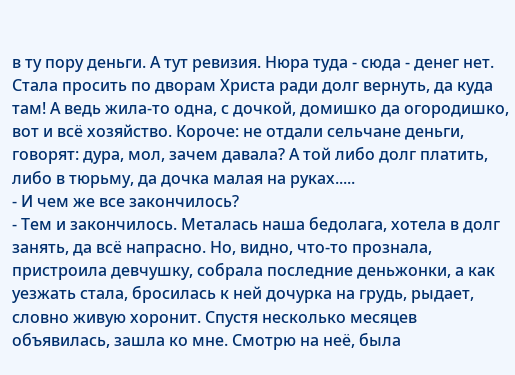в ту пору деньги. А тут ревизия. Нюра туда - сюда - денег нет. Стала просить по дворам Христа ради долг вернуть, да куда там! А ведь жила-то одна, с дочкой, домишко да огородишко, вот и всё хозяйство. Короче: не отдали сельчане деньги, говорят: дура, мол, зачем давала? А той либо долг платить, либо в тюрьму, да дочка малая на руках.....
- И чем же все закончилось?
- Тем и закончилось. Металась наша бедолага, хотела в долг занять, да всё напрасно. Но, видно, что-то прознала, пристроила девчушку, собрала последние деньжонки, а как уезжать стала, бросилась к ней дочурка на грудь, рыдает, словно живую хоронит. Спустя несколько месяцев объявилась, зашла ко мне. Смотрю на неё, была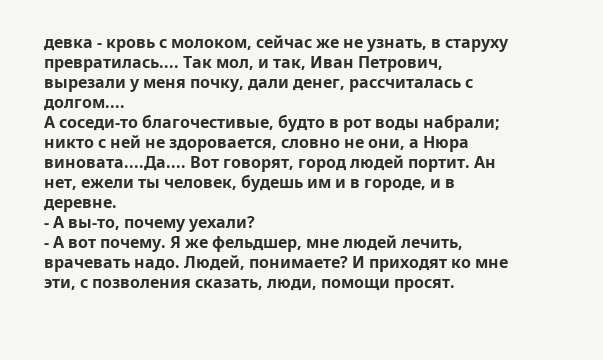девка - кровь с молоком, сейчас же не узнать, в старуху превратилась.... Так мол, и так, Иван Петрович, вырезали у меня почку, дали денег, рассчиталась с долгом....
А соседи-то благочестивые, будто в рот воды набрали; никто с ней не здоровается, словно не они, а Нюра виновата....Да.... Вот говорят, город людей портит. Ан нет, ежели ты человек, будешь им и в городе, и в деревне.
- А вы-то, почему уехали?
- А вот почему. Я же фельдшер, мне людей лечить, врачевать надо. Людей, понимаете? И приходят ко мне эти, с позволения сказать, люди, помощи просят.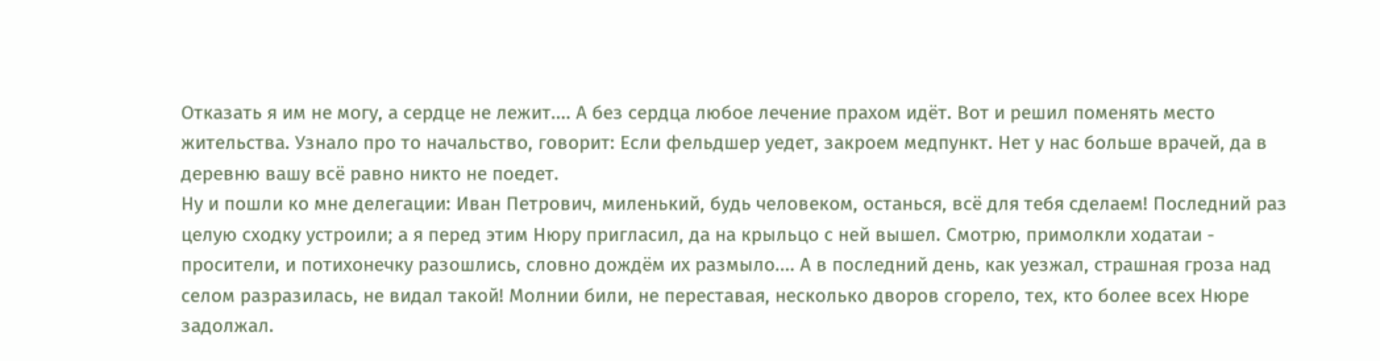Отказать я им не могу, а сердце не лежит.... А без сердца любое лечение прахом идёт. Вот и решил поменять место жительства. Узнало про то начальство, говорит: Если фельдшер уедет, закроем медпункт. Нет у нас больше врачей, да в деревню вашу всё равно никто не поедет.
Ну и пошли ко мне делегации: Иван Петрович, миленький, будь человеком, останься, всё для тебя сделаем! Последний раз целую сходку устроили; а я перед этим Нюру пригласил, да на крыльцо с ней вышел. Смотрю, примолкли ходатаи - просители, и потихонечку разошлись, словно дождём их размыло.... А в последний день, как уезжал, страшная гроза над селом разразилась, не видал такой! Молнии били, не переставая, несколько дворов сгорело, тех, кто более всех Нюре задолжал.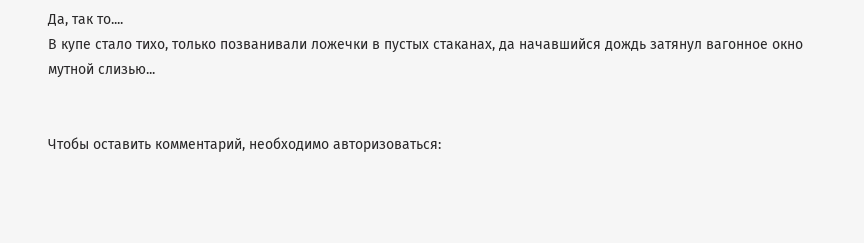Да, так то....
В купе стало тихо, только позванивали ложечки в пустых стаканах, да начавшийся дождь затянул вагонное окно мутной слизью...


Чтобы оставить комментарий, необходимо авторизоваться: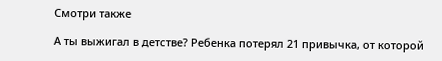Смотри также

А ты выжигал в детстве? Ребенка потерял 21 привычка, от которой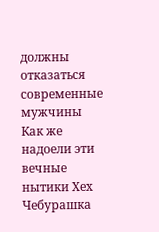должны отказаться современные мужчины Как же надоели эти вечные нытики Хех Чебурашка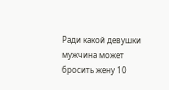Ради какой девушки мужчина может бросить жену 10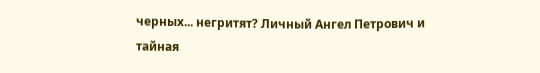черных... негритят? Личный Ангел Петрович и тайная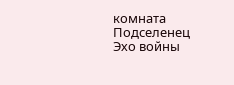комната Подселенец Эхо войны